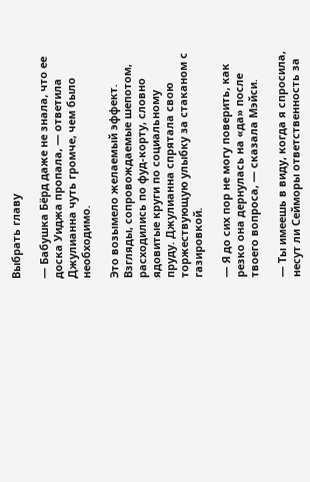Выбрать главу

— Бабушка Бёрд даже не знала, что ее доска Уиджа пропала, — ответила Джулианна чуть громче, чем было необходимо.

Это возымело желаемый эффект. Взгляды, сопровождаемые шепотом, расходились по фуд-корту, словно ядовитые круги по социальному пруду. Джулианна спрятала свою торжествующую улыбку за стаканом с газировкой.

— Я до сих пор не могу поверить, как резко она дернулась на «да» после твоего вопроса, — сказала Мэйси.

— Ты имеешь в виду, когда я спросила, несут ли Сейморы ответственность за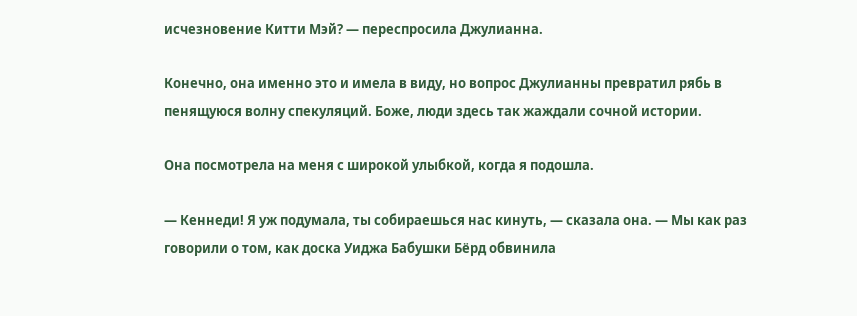исчезновение Китти Мэй? — переспросила Джулианна.

Конечно, она именно это и имела в виду, но вопрос Джулианны превратил рябь в пенящуюся волну спекуляций. Боже, люди здесь так жаждали сочной истории.

Она посмотрела на меня с широкой улыбкой, когда я подошла.

— Кеннеди! Я уж подумала, ты собираешься нас кинуть, — сказала она. — Мы как раз говорили о том, как доска Уиджа Бабушки Бёрд обвинила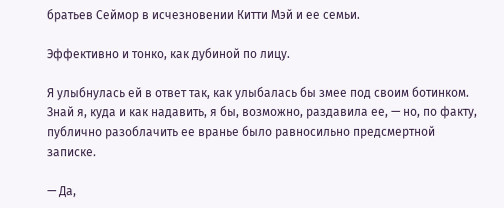братьев Сеймор в исчезновении Китти Мэй и ее семьи.

Эффективно и тонко, как дубиной по лицу.

Я улыбнулась ей в ответ так, как улыбалась бы змее под своим ботинком. Знай я, куда и как надавить, я бы, возможно, раздавила ее, — но, по факту, публично разоблачить ее вранье было равносильно предсмертной записке.

— Да,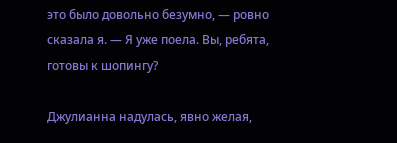это было довольно безумно, — ровно сказала я. — Я уже поела. Вы, ребята, готовы к шопингу?

Джулианна надулась, явно желая,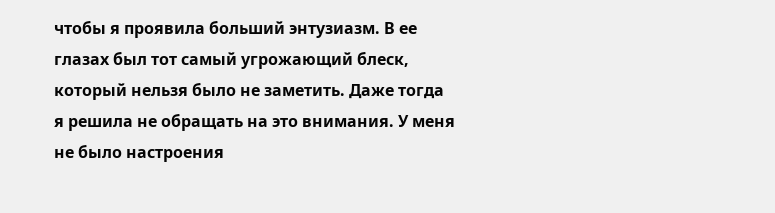чтобы я проявила больший энтузиазм. В ее глазах был тот самый угрожающий блеск, который нельзя было не заметить. Даже тогда я решила не обращать на это внимания. У меня не было настроения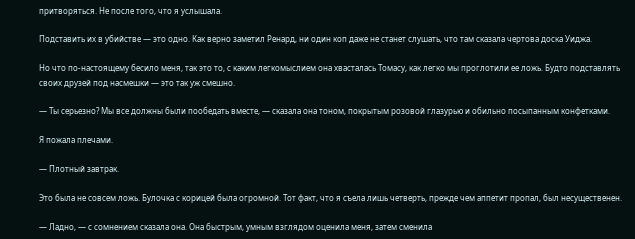притворяться. Не после того, что я услышала.

Подставить их в убийстве — это одно. Как верно заметил Ренард, ни один коп даже не станет слушать, что там сказала чертова доска Уиджа.

Но что по-настоящему бесило меня, так это то, с каким легкомыслием она хвасталась Томасу, как легко мы проглотили ее ложь. Будто подставлять своих друзей под насмешки — это так уж смешно.

— Ты серьезно? Мы все должны были пообедать вместе, — сказала она тоном, покрытым розовой глазурью и обильно посыпанным конфетками.

Я пожала плечами.

— Плотный завтрак.

Это была не совсем ложь. Булочка с корицей была огромной. Тот факт, что я съела лишь четверть, прежде чем аппетит пропал, был несущественен.

— Ладно, — с сомнением сказала она. Она быстрым, умным взглядом оценила меня, затем сменила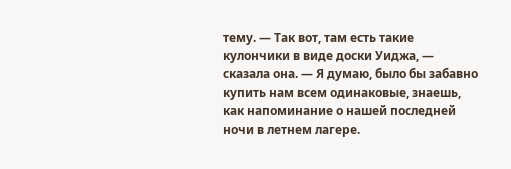тему. — Так вот, там есть такие кулончики в виде доски Уиджа, — сказала она. — Я думаю, было бы забавно купить нам всем одинаковые, знаешь, как напоминание о нашей последней ночи в летнем лагере.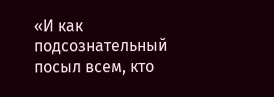«И как подсознательный посыл всем, кто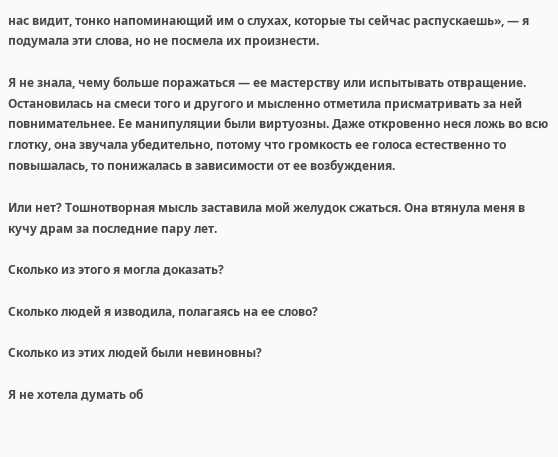нас видит, тонко напоминающий им о слухах, которые ты сейчас распускаешь», — я подумала эти слова, но не посмела их произнести.

Я не знала, чему больше поражаться — ее мастерству или испытывать отвращение. Остановилась на смеси того и другого и мысленно отметила присматривать за ней повнимательнее. Ее манипуляции были виртуозны. Даже откровенно неся ложь во всю глотку, она звучала убедительно, потому что громкость ее голоса естественно то повышалась, то понижалась в зависимости от ее возбуждения.

Или нет? Тошнотворная мысль заставила мой желудок сжаться. Она втянула меня в кучу драм за последние пару лет.

Сколько из этого я могла доказать?

Сколько людей я изводила, полагаясь на ее слово?

Сколько из этих людей были невиновны?

Я не хотела думать об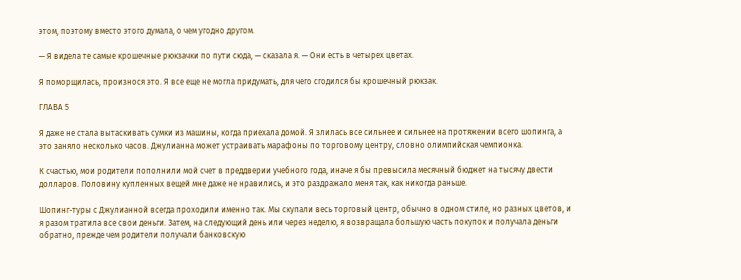этом, поэтому вместо этого думала, о чем угодно другом.

— Я видела те самые крошечные рюкзачки по пути сюда, — сказала я. — Они есть в четырех цветах.

Я поморщилась, произнося это. Я все еще не могла придумать, для чего сгодился бы крошечный рюкзак.

ГЛАВА 5

Я даже не стала вытаскивать сумки из машины, когда приехала домой. Я злилась все сильнее и сильнее на протяжении всего шопинга, а это заняло несколько часов. Джулианна может устраивать марафоны по торговому центру, словно олимпийская чемпионка.

К счастью, мои родители пополнили мой счет в преддверии учебного года, иначе я бы превысила месячный бюджет на тысячу двести долларов. Половину купленных вещей мне даже не нравились, и это раздражало меня так, как никогда раньше.

Шопинг-туры с Джулианной всегда проходили именно так. Мы скупали весь торговый центр, обычно в одном стиле, но разных цветов, и я разом тратила все свои деньги. Затем, на следующий день или через неделю, я возвращала большую часть покупок и получала деньги обратно, прежде чем родители получали банковскую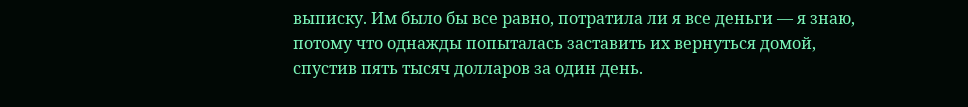выписку. Им было бы все равно, потратила ли я все деньги — я знаю, потому что однажды попыталась заставить их вернуться домой, спустив пять тысяч долларов за один день.